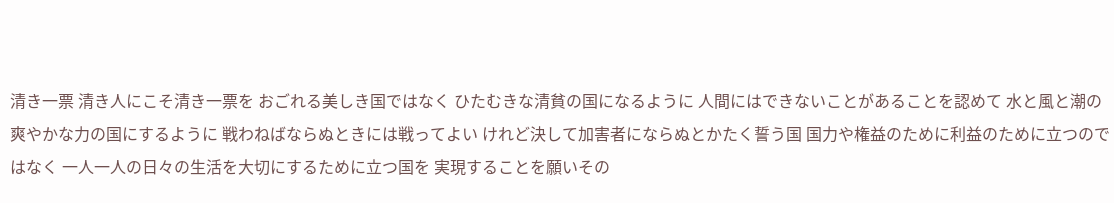清き一票 清き人にこそ清き一票を おごれる美しき国ではなく ひたむきな清貧の国になるように 人間にはできないことがあることを認めて 水と風と潮の爽やかな力の国にするように 戦わねばならぬときには戦ってよい けれど決して加害者にならぬとかたく誓う国 国力や権益のために利益のために立つのではなく 一人一人の日々の生活を大切にするために立つ国を 実現することを願いその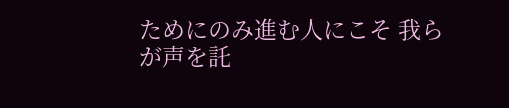ためにのみ進む人にこそ 我らが声を託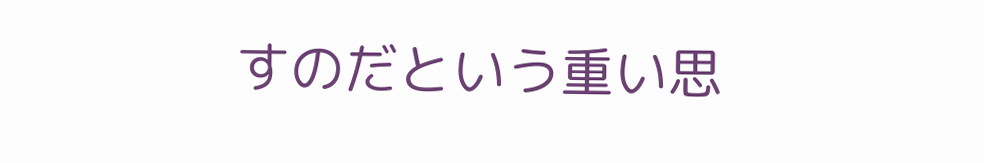すのだという重い思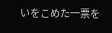いをこめた一票を